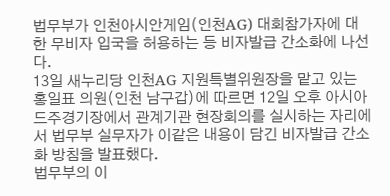법무부가 인천아시안게임(인천AG) 대회참가자에 대한 무비자 입국을 허용하는 등 비자발급 간소화에 나선다.
13일 새누리당 인천AG 지원특별위원장을 맡고 있는 홍일표 의원(인천 남구갑)에 따르면 12일 오후 아시아드주경기장에서 관계기관 현장회의를 실시하는 자리에서 법무부 실무자가 이같은 내용이 담긴 비자발급 간소화 방침을 발표했다.
법무부의 이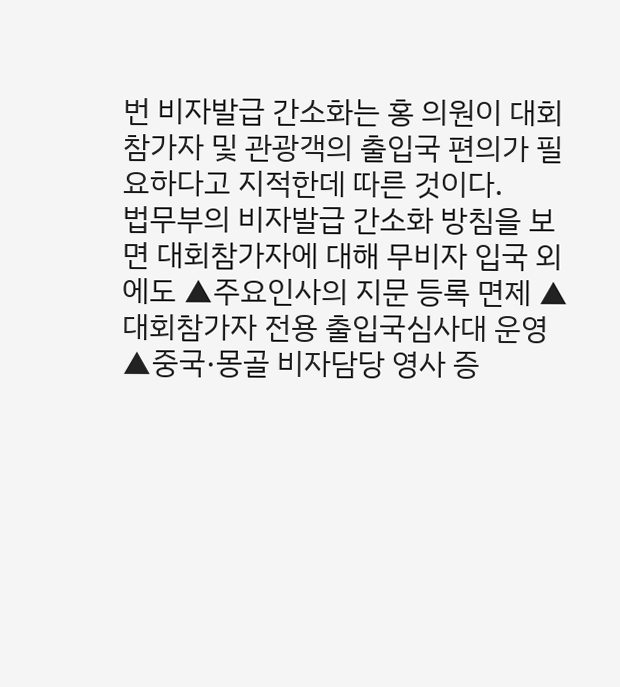번 비자발급 간소화는 홍 의원이 대회참가자 및 관광객의 출입국 편의가 필요하다고 지적한데 따른 것이다.
법무부의 비자발급 간소화 방침을 보면 대회참가자에 대해 무비자 입국 외에도 ▲주요인사의 지문 등록 면제 ▲대회참가자 전용 출입국심사대 운영 ▲중국·몽골 비자담당 영사 증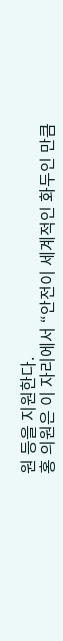원 등을 지원한다.
홍 의원은 이 자리에서 “안전이 세계적인 화두인 만큼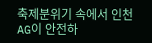축제분위기 속에서 인천AG이 안전하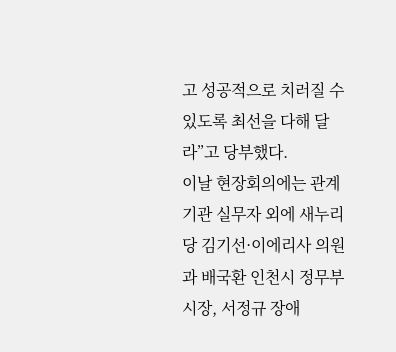고 성공적으로 치러질 수 있도록 최선을 다해 달라”고 당부했다.
이날 현장회의에는 관계기관 실무자 외에 새누리당 김기선·이에리사 의원과 배국환 인천시 정무부시장, 서정규 장애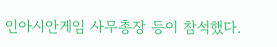인아시안게임 사무총장 등이 참석했다.